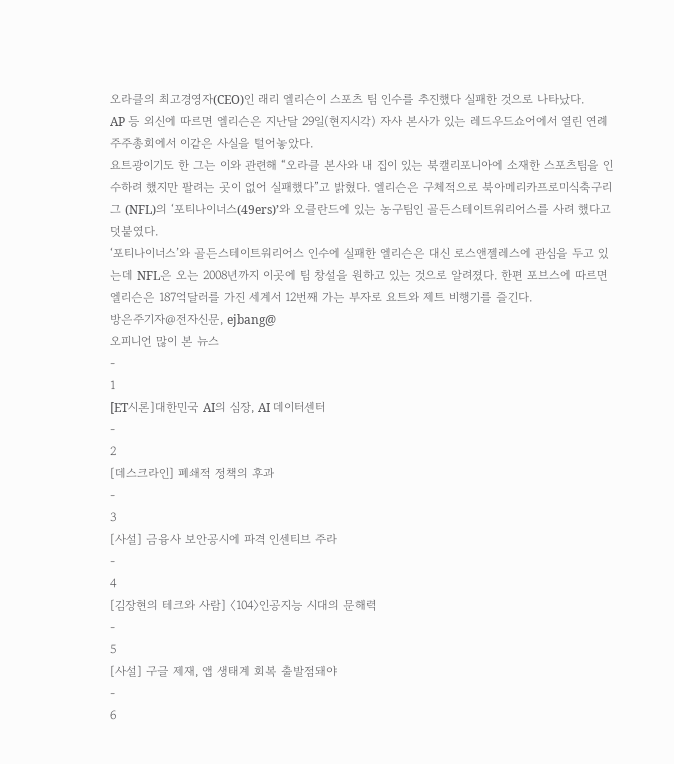오라클의 최고경영자(CEO)인 래리 엘리슨이 스포츠 팀 인수를 추진했다 실패한 것으로 나타났다.
AP 등 외신에 따르면 엘리슨은 지난달 29일(현지시각) 자사 본사가 있는 레드우드쇼어에서 열린 연례 주주총회에서 이같은 사실을 털어놓았다.
요트광이기도 한 그는 이와 관련해 “오라클 본사와 내 집이 있는 북캘리포니아에 소재한 스포츠팀을 인수하려 했지만 팔려는 곳이 없어 실패했다”고 밝혔다. 엘리슨은 구체적으로 북아메리카프로미식축구리그 (NFL)의 ‘포티나이너스(49ers)’와 오클란드에 있는 농구팀인 골든스테이트워리어스를 사려 했다고 덧붙였다.
‘포티나이너스’와 골든스테이트워리어스 인수에 실패한 엘리슨은 대신 로스앤젤레스에 관심을 두고 있는데 NFL은 오는 2008년까지 이곳에 팀 창설을 원하고 있는 것으로 알려졌다. 한편 포브스에 따르면 엘리슨은 187억달러를 가진 세계서 12번째 가는 부자로 요트와 제트 비행기를 즐긴다.
방은주기자@전자신문, ejbang@
오피니언 많이 본 뉴스
-
1
[ET시론]대한민국 AI의 심장, AI 데이터센터
-
2
[데스크라인] 폐쇄적 정책의 후과
-
3
[사설] 금융사 보안공시에 파격 인센티브 주라
-
4
[김장현의 테크와 사람] 〈104〉인공지능 시대의 문해력
-
5
[사설] 구글 제재, 앱 생태계 회복 출발점돼야
-
6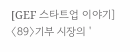[GEF 스타트업 이야기] 〈89〉기부 시장의 '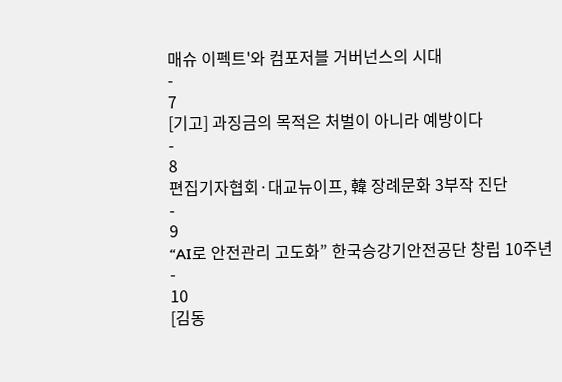매슈 이펙트'와 컴포저블 거버넌스의 시대
-
7
[기고] 과징금의 목적은 처벌이 아니라 예방이다
-
8
편집기자협회·대교뉴이프, 韓 장례문화 3부작 진단
-
9
“AI로 안전관리 고도화” 한국승강기안전공단 창립 10주년
-
10
[김동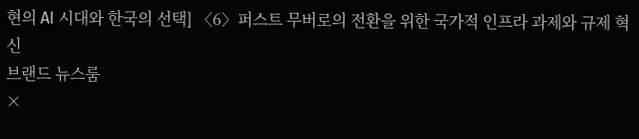현의 AI 시대와 한국의 선택] 〈6〉퍼스트 무버로의 전환을 위한 국가적 인프라 과제와 규제 혁신
브랜드 뉴스룸
×